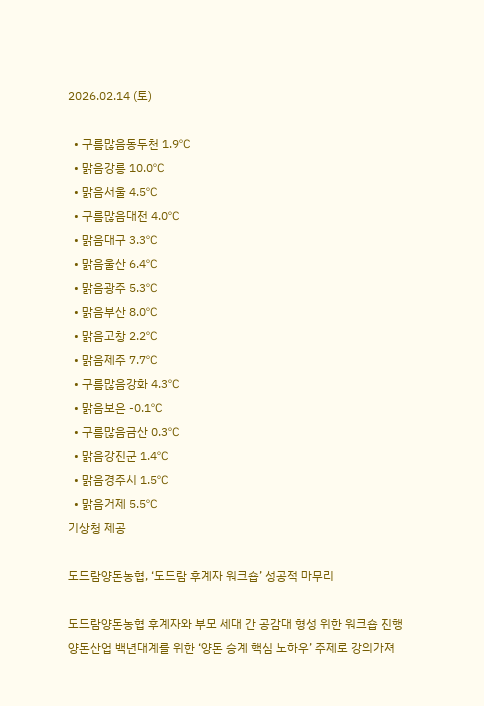2026.02.14 (토)

  • 구름많음동두천 1.9℃
  • 맑음강릉 10.0℃
  • 맑음서울 4.5℃
  • 구름많음대전 4.0℃
  • 맑음대구 3.3℃
  • 맑음울산 6.4℃
  • 맑음광주 5.3℃
  • 맑음부산 8.0℃
  • 맑음고창 2.2℃
  • 맑음제주 7.7℃
  • 구름많음강화 4.3℃
  • 맑음보은 -0.1℃
  • 구름많음금산 0.3℃
  • 맑음강진군 1.4℃
  • 맑음경주시 1.5℃
  • 맑음거제 5.5℃
기상청 제공

도드람양돈농협, ‘도드람 후계자 워크숍’ 성공적 마무리

도드람양돈농협 후계자와 부모 세대 간 공감대 형성 위한 워크숍 진행
양돈산업 백년대계를 위한 ‘양돈 승계 핵심 노하우’ 주제로 강의가져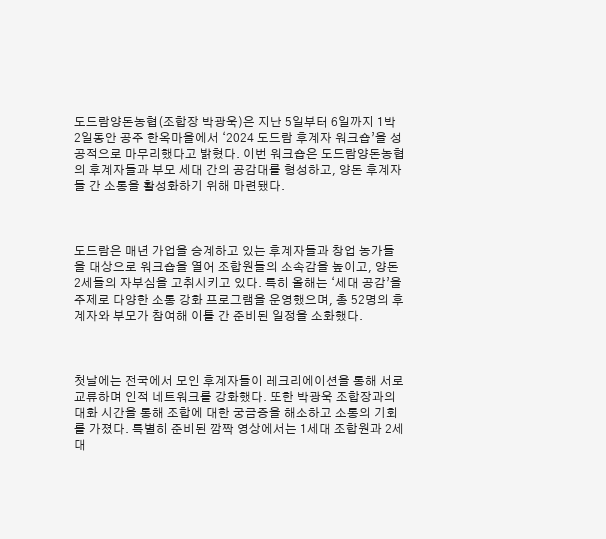도드람양돈농협(조합장 박광욱)은 지난 5일부터 6일까지 1박 2일동안 공주 한옥마을에서 ‘2024 도드람 후계자 워크숍’을 성공적으로 마무리했다고 밝혔다. 이번 워크숍은 도드람양돈농협의 후계자들과 부모 세대 간의 공감대를 형성하고, 양돈 후계자들 간 소통을 활성화하기 위해 마련됐다.



도드람은 매년 가업을 승계하고 있는 후계자들과 창업 농가들을 대상으로 워크숍을 열어 조합원들의 소속감을 높이고, 양돈 2세들의 자부심을 고취시키고 있다. 특히 올해는 ‘세대 공감’을 주제로 다양한 소통 강화 프로그램을 운영했으며, 총 52명의 후계자와 부모가 참여해 이틀 간 준비된 일정을 소화했다.



첫날에는 전국에서 모인 후계자들이 레크리에이션을 통해 서로 교류하며 인적 네트워크를 강화했다. 또한 박광욱 조합장과의 대화 시간을 통해 조합에 대한 궁금증을 해소하고 소통의 기회를 가졌다. 특별히 준비된 깜짝 영상에서는 1세대 조합원과 2세대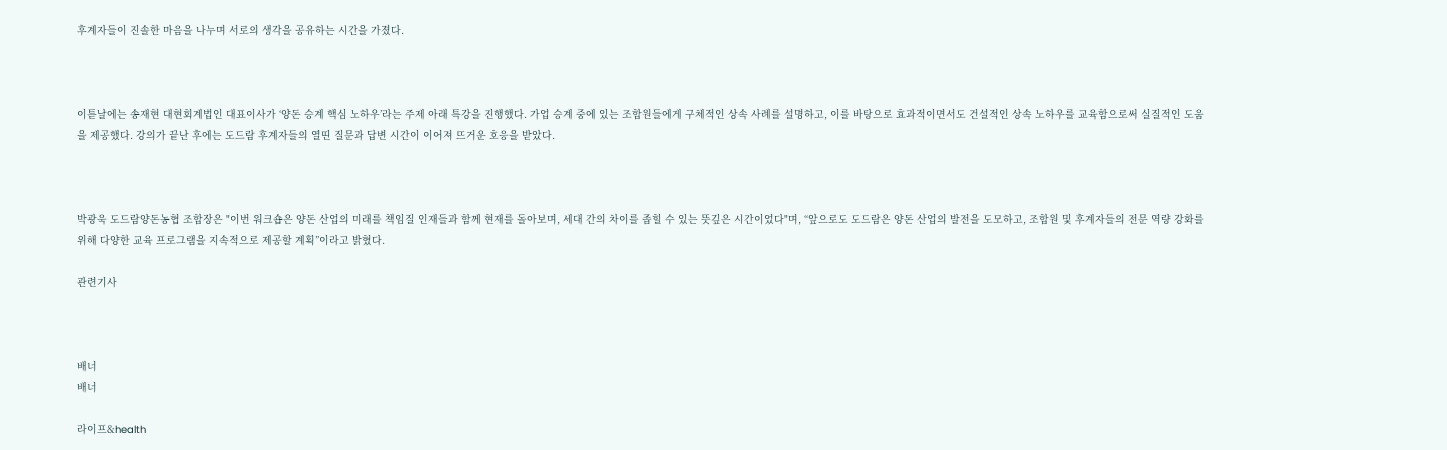후계자들이 진솔한 마음을 나누며 서로의 생각을 공유하는 시간을 가졌다.



이튿날에는 송재현 대현회계법인 대표이사가 ‘양돈 승계 핵심 노하우’라는 주제 아래 특강을 진행했다. 가업 승계 중에 있는 조합원들에게 구체적인 상속 사례를 설명하고, 이를 바탕으로 효과적이면서도 건설적인 상속 노하우를 교육함으로써 실질적인 도움을 제공했다. 강의가 끝난 후에는 도드람 후계자들의 열띤 질문과 답변 시간이 이어져 뜨거운 호응을 받았다.



박광욱 도드람양돈농협 조합장은 "이번 워크숍은 양돈 산업의 미래를 책임질 인재들과 함께 현재를 돌아보며, 세대 간의 차이를 좁힐 수 있는 뜻깊은 시간이었다"며, “앞으로도 도드람은 양돈 산업의 발전을 도모하고, 조합원 및 후계자들의 전문 역량 강화를 위해 다양한 교육 프로그램을 지속적으로 제공할 계획”이라고 밝혔다.

관련기사



배너
배너

라이프&health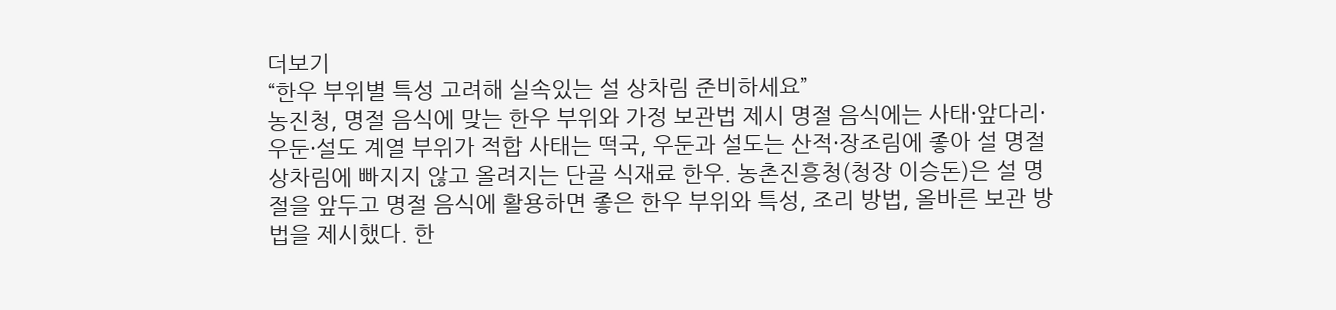더보기
“한우 부위별 특성 고려해 실속있는 설 상차림 준비하세요”
농진청, 명절 음식에 맞는 한우 부위와 가정 보관법 제시 명절 음식에는 사태·앞다리·우둔·설도 계열 부위가 적합 사태는 떡국, 우둔과 설도는 산적·장조림에 좋아 설 명절 상차림에 빠지지 않고 올려지는 단골 식재료 한우. 농촌진흥청(청장 이승돈)은 설 명절을 앞두고 명절 음식에 활용하면 좋은 한우 부위와 특성, 조리 방법, 올바른 보관 방법을 제시했다. 한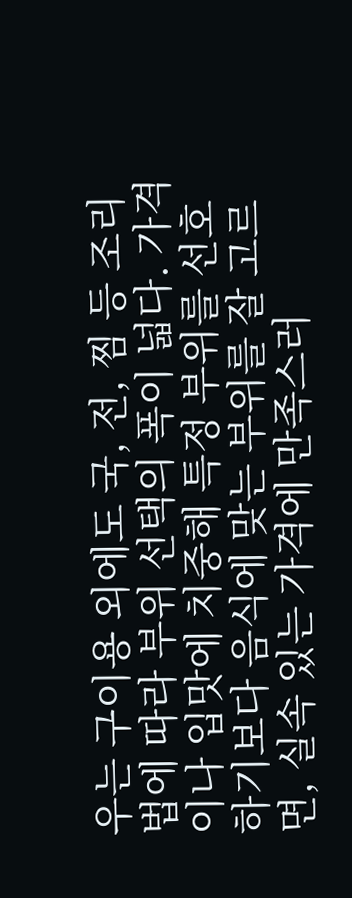우는 구이용 외에도 국, 전, 찜 등 조리법에 따라 부위 선택의 폭이 넓다. 가격이나 입맛에 치중해 특정 부위를 선호하기보다 음식에 맞는 부위를 잘 고르면, 실속 있는 가격에 만족스러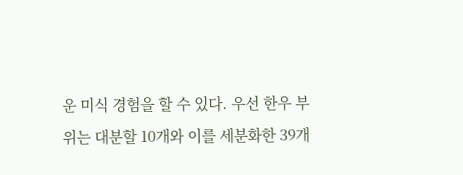운 미식 경험을 할 수 있다. 우선 한우 부위는 대분할 10개와 이를 세분화한 39개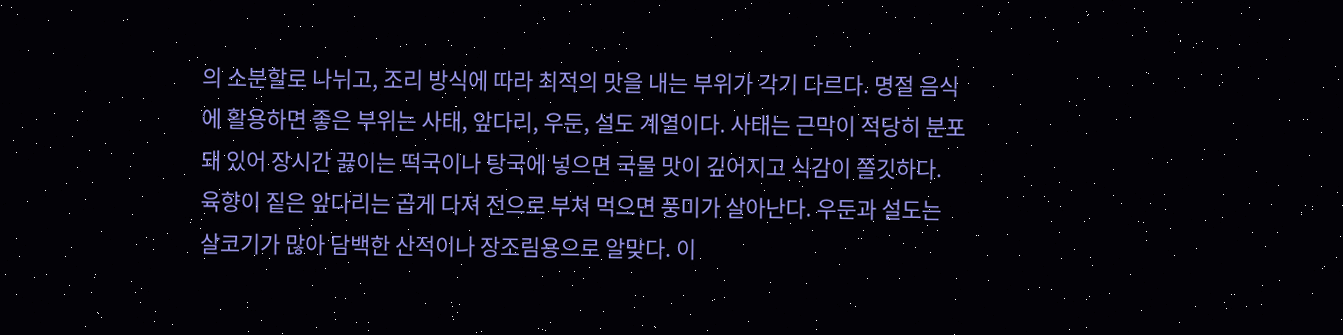의 소분할로 나뉘고, 조리 방식에 따라 최적의 맛을 내는 부위가 각기 다르다. 명절 음식에 활용하면 좋은 부위는 사태, 앞다리, 우둔, 설도 계열이다. 사태는 근막이 적당히 분포돼 있어 장시간 끓이는 떡국이나 탕국에 넣으면 국물 맛이 깊어지고 식감이 쫄깃하다. 육향이 짙은 앞다리는 곱게 다져 전으로 부쳐 먹으면 풍미가 살아난다. 우둔과 설도는 살코기가 많아 담백한 산적이나 장조림용으로 알맞다. 이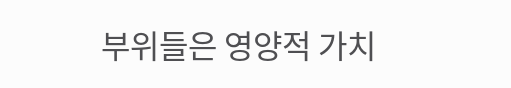부위들은 영양적 가치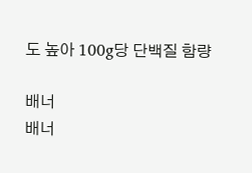도 높아 100g당 단백질 함량

배너
배너